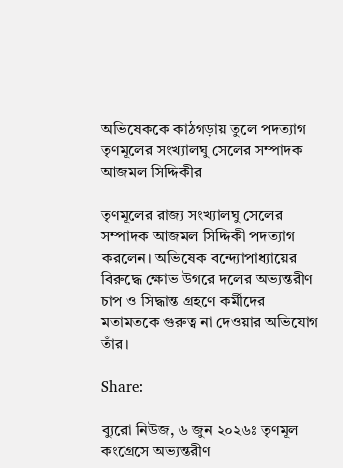অভিষেককে কাঠগড়ায় তুলে পদত্যাগ তৃণমূলের সংখ্যালঘু সেলের সম্পাদক আজমল সিদ্দিকীর

তৃণমূলের রাজ্য সংখ্যালঘু সেলের সম্পাদক আজমল সিদ্দিকী পদত্যাগ করলেন। অভিষেক বন্দ্যোপাধ্যায়ের বিরুদ্ধে ক্ষোভ উগরে দলের অভ্যন্তরীণ চাপ ও সিদ্ধান্ত গ্রহণে কর্মীদের মতামতকে গুরুত্ব না দেওয়ার অভিযোগ তাঁর।

Share:

ব্যুরো নিউজ, ৬ জুন ২০২৬ঃ তৃণমূল কংগ্রেসে অভ্যন্তরীণ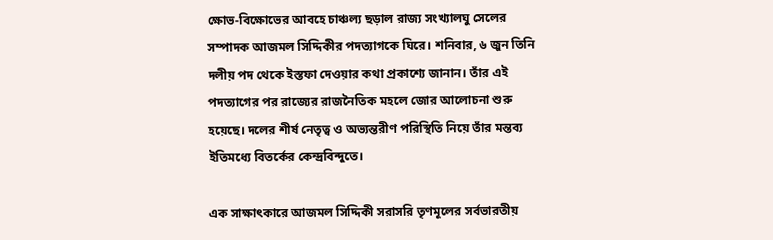ক্ষোভ-বিক্ষোভের আবহে চাঞ্চল্য ছড়াল রাজ্য সংখ্যালঘু সেলের সম্পাদক আজমল সিদ্দিকীর পদত্যাগকে ঘিরে। শনিবার, ৬ জুন তিনি দলীয় পদ থেকে ইস্তফা দেওয়ার কথা প্রকাশ্যে জানান। তাঁর এই পদত্যাগের পর রাজ্যের রাজনৈতিক মহলে জোর আলোচনা শুরু হয়েছে। দলের শীর্ষ নেতৃত্ব ও অভ্যন্তরীণ পরিস্থিতি নিয়ে তাঁর মন্তব্য ইতিমধ্যে বিতর্কের কেন্দ্রবিন্দুতে।

এক সাক্ষাৎকারে আজমল সিদ্দিকী সরাসরি তৃণমূলের সর্বভারতীয়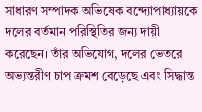সাধারণ সম্পাদক অভিষেক বন্দ্যোপাধ্যায়কে দলের বর্তমান পরিস্থিতির জন্য দায়ী করেছেন। তাঁর অভিযোগ, দলের ভেতরে অভ্যন্তরীণ চাপ ক্রমশ বেড়েছে এবং সিদ্ধান্ত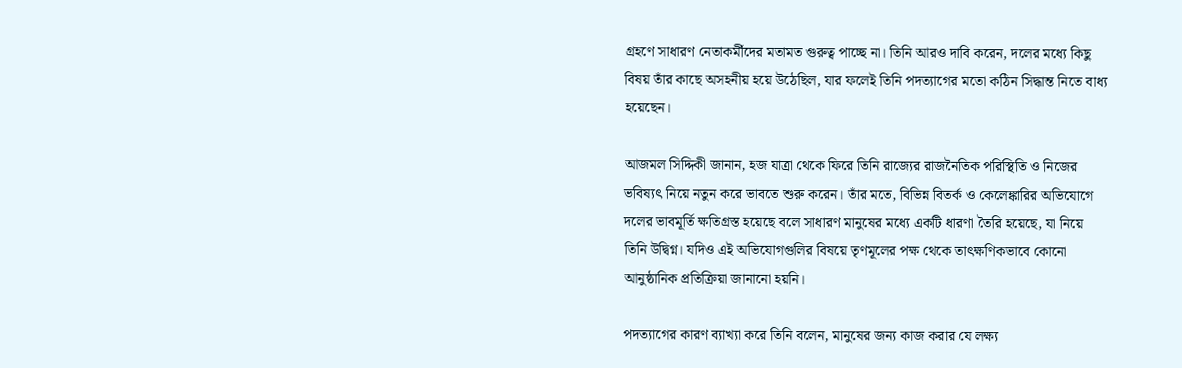গ্রহণে সাধারণ নেতাকর্মীদের মতামত গুরুত্ব পাচ্ছে না। তিনি আরও দাবি করেন, দলের মধ্যে কিছু বিষয় তাঁর কাছে অসহনীয় হয়ে উঠেছিল, যার ফলেই তিনি পদত্যাগের মতো কঠিন সিদ্ধান্ত নিতে বাধ্য হয়েছেন।

আজমল সিদ্দিকী জানান, হজ যাত্রা থেকে ফিরে তিনি রাজ্যের রাজনৈতিক পরিস্থিতি ও নিজের ভবিষ্যৎ নিয়ে নতুন করে ভাবতে শুরু করেন। তাঁর মতে, বিভিন্ন বিতর্ক ও কেলেঙ্কারির অভিযোগে দলের ভাবমূর্তি ক্ষতিগ্রস্ত হয়েছে বলে সাধারণ মানুষের মধ্যে একটি ধারণা তৈরি হয়েছে, যা নিয়ে তিনি উদ্বিগ্ন। যদিও এই অভিযোগগুলির বিষয়ে তৃণমূলের পক্ষ থেকে তাৎক্ষণিকভাবে কোনো আনুষ্ঠানিক প্রতিক্রিয়া জানানো হয়নি।

পদত্যাগের কারণ ব্যাখ্যা করে তিনি বলেন, মানুষের জন্য কাজ করার যে লক্ষ্য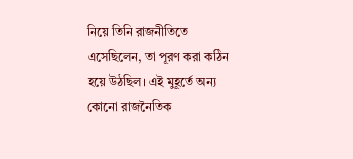নিয়ে তিনি রাজনীতিতে এসেছিলেন, তা পূরণ করা কঠিন হয়ে উঠছিল। এই মুহূর্তে অন্য কোনো রাজনৈতিক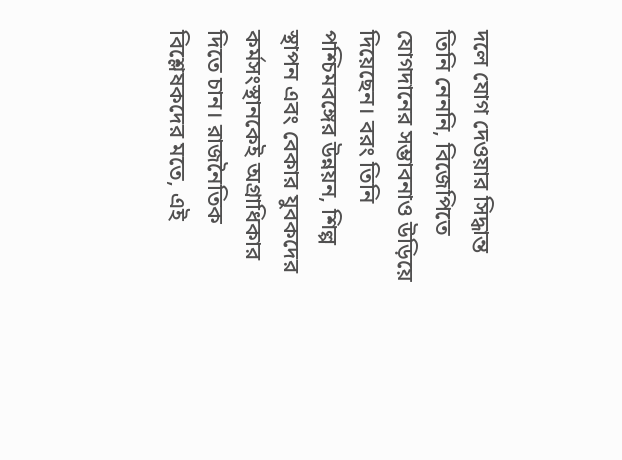দলে যোগ দেওয়ার সিদ্ধান্ত তিনি নেননি, বিজেপিতে যোগদানের সম্ভাবনাও উড়িয়ে দিয়েছেন। বরং তিনি পশ্চিমবঙ্গের উন্নয়ন, শিল্প স্থাপন এবং বেকার যুবকদের কর্মসংস্থানকেই অগ্রাধিকার দিতে চান। রাজনৈতিক বিশ্লেষকদের মতে, এই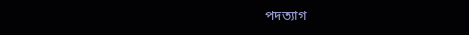পদত্যাগ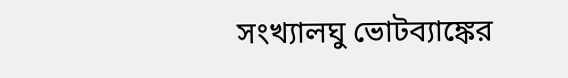সংখ্যালঘু ভোটব্যাঙ্কের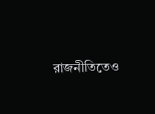রাজনীতিতেও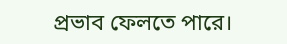প্রভাব ফেলতে পারে।